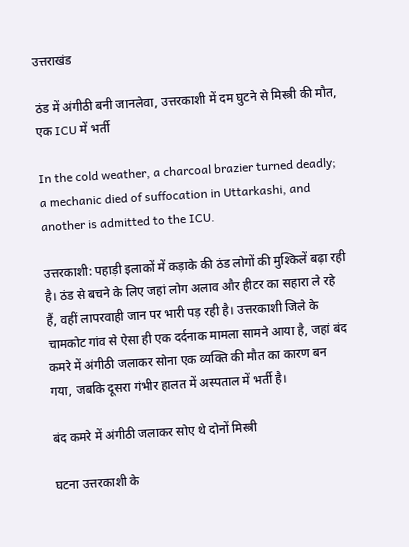उत्तराखंड

ठंड में अंगीठी बनी जानलेवा, उत्तरकाशी में दम घुटने से मिस्त्री की मौत, एक ICU में भर्ती

In the cold weather, a charcoal brazier turned deadly; a mechanic died of suffocation in Uttarkashi, and another is admitted to the ICU.

उत्तरकाशी: पहाड़ी इलाकों में कड़ाके की ठंड लोगों की मुश्किलें बढ़ा रही है। ठंड से बचने के लिए जहां लोग अलाव और हीटर का सहारा ले रहे हैं, वहीं लापरवाही जान पर भारी पड़ रही है। उत्तरकाशी जिले के चामकोट गांव से ऐसा ही एक दर्दनाक मामला सामने आया है, जहां बंद कमरे में अंगीठी जलाकर सोना एक व्यक्ति की मौत का कारण बन गया, जबकि दूसरा गंभीर हालत में अस्पताल में भर्ती है।

बंद कमरे में अंगीठी जलाकर सोए थे दोनों मिस्त्री

घटना उत्तरकाशी के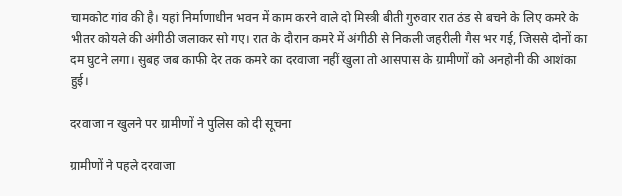चामकोट गांव की है। यहां निर्माणाधीन भवन में काम करने वाले दो मिस्त्री बीती गुरुवार रात ठंड से बचने के लिए कमरे के भीतर कोयले की अंगीठी जलाकर सो गए। रात के दौरान कमरे में अंगीठी से निकली जहरीली गैस भर गई, जिससे दोनों का दम घुटने लगा। सुबह जब काफी देर तक कमरे का दरवाजा नहीं खुला तो आसपास के ग्रामीणों को अनहोनी की आशंका हुई।

दरवाजा न खुलने पर ग्रामीणों ने पुलिस को दी सूचना

ग्रामीणों ने पहले दरवाजा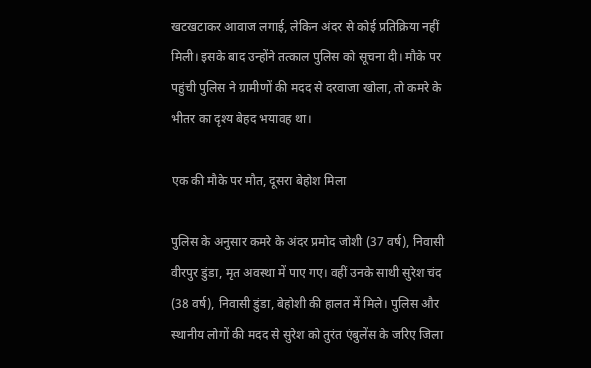खटखटाकर आवाज लगाई, लेकिन अंदर से कोई प्रतिक्रिया नहीं मिली। इसके बाद उन्होंने तत्काल पुलिस को सूचना दी। मौके पर पहुंची पुलिस ने ग्रामीणों की मदद से दरवाजा खोला, तो कमरे के भीतर का दृश्य बेहद भयावह था।

एक की मौके पर मौत, दूसरा बेहोश मिला

पुलिस के अनुसार कमरे के अंदर प्रमोद जोशी (37 वर्ष), निवासी वीरपुर डुंडा, मृत अवस्था में पाए गए। वहीं उनके साथी सुरेश चंद (38 वर्ष), निवासी डुंडा, बेहोशी की हालत में मिले। पुलिस और स्थानीय लोगों की मदद से सुरेश को तुरंत एंबुलेंस के जरिए जिला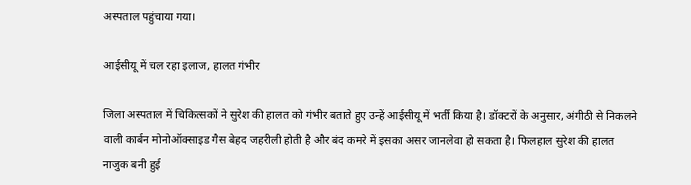अस्पताल पहुंचाया गया।

आईसीयू में चल रहा इलाज, हालत गंभीर

जिला अस्पताल में चिकित्सकों ने सुरेश की हालत को गंभीर बताते हुए उन्हें आईसीयू में भर्ती किया है। डॉक्टरों के अनुसार, अंगीठी से निकलने वाली कार्बन मोनोऑक्साइड गैस बेहद जहरीली होती है और बंद कमरे में इसका असर जानलेवा हो सकता है। फिलहाल सुरेश की हालत नाजुक बनी हुई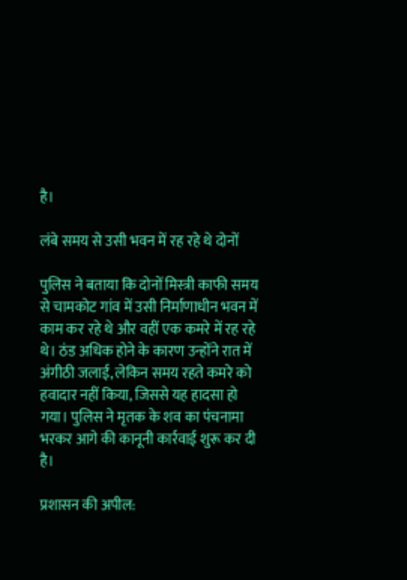है।

लंबे समय से उसी भवन में रह रहे थे दोनों

पुलिस ने बताया कि दोनों मिस्त्री काफी समय से चामकोट गांव में उसी निर्माणाधीन भवन में काम कर रहे थे और वहीं एक कमरे में रह रहे थे। ठंड अधिक होने के कारण उन्होंने रात में अंगीठी जलाई, लेकिन समय रहते कमरे को हवादार नहीं किया, जिससे यह हादसा हो गया। पुलिस ने मृतक के शव का पंचनामा भरकर आगे की कानूनी कार्रवाई शुरू कर दी है।

प्रशासन की अपील: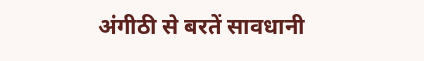अंगीठी से बरतें सावधानी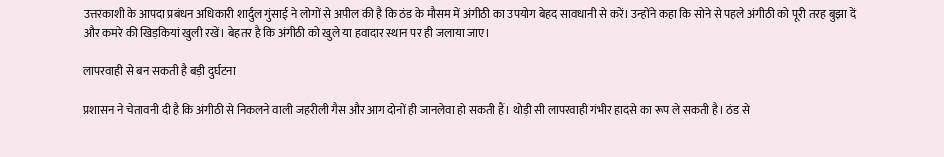उत्तरकाशी के आपदा प्रबंधन अधिकारी शार्दुल गुंसाई ने लोगों से अपील की है कि ठंड के मौसम में अंगीठी का उपयोग बेहद सावधानी से करें। उन्होंने कहा कि सोने से पहले अंगीठी को पूरी तरह बुझा दें और कमरे की खिड़कियां खुली रखें। बेहतर है कि अंगीठी को खुले या हवादार स्थान पर ही जलाया जाए।

लापरवाही से बन सकती है बड़ी दुर्घटना

प्रशासन ने चेतावनी दी है कि अंगीठी से निकलने वाली जहरीली गैस और आग दोनों ही जानलेवा हो सकती हैं। थोड़ी सी लापरवाही गंभीर हादसे का रूप ले सकती है। ठंड से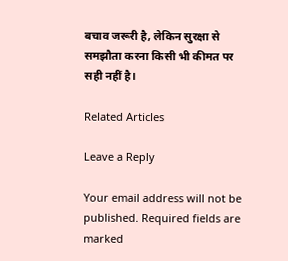बचाव जरूरी है, लेकिन सुरक्षा से समझौता करना किसी भी कीमत पर सही नहीं है।

Related Articles

Leave a Reply

Your email address will not be published. Required fields are marked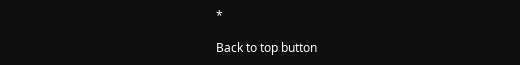*

Back to top button